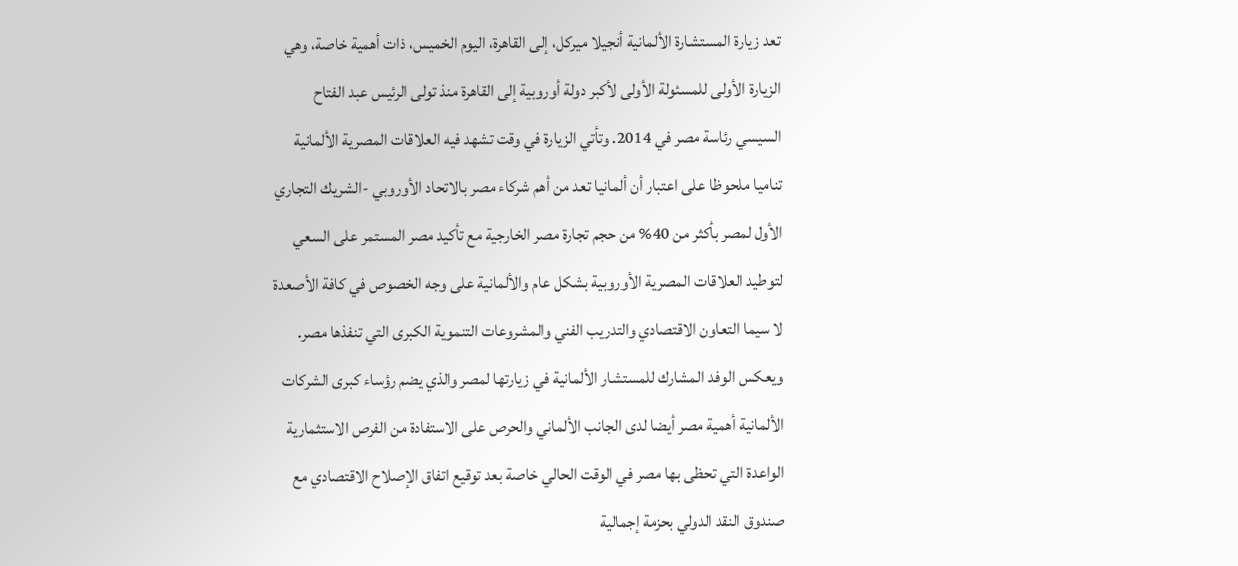تعد زيارة المستشارة الألمانية أنجيلا ميركل، إلى القاهرة، اليوم الخميس، ذات أهمية خاصة، وهي الزيارة الأولى للمسئولة الأولى لأكبر دولة أوروبية إلى القاهرة منذ تولى الرئيس عبد الفتاح السيسي رئاسة مصر في 2014. وتأتي الزيارة في وقت تشهد فيه العلاقات المصرية الألمانية تناميا ملحوظا على اعتبار أن ألمانيا تعد من أهم شركاء مصر بالاتحاد الأوروبي -الشريك التجاري الأول لمصر بأكثر من 40% من حجم تجارة مصر الخارجية مع تأكيد مصر المستمر على السعي لتوطيد العلاقات المصرية الأوروبية بشكل عام والألمانية على وجه الخصوص في كافة الأصعدة لا سيما التعاون الاقتصادي والتدريب الفني والمشروعات التنموية الكبرى التي تنفذها مصر. ويعكس الوفد المشارك للمستشار الألمانية في زيارتها لمصر والذي يضم رؤساء كبرى الشركات الألمانية أهمية مصر أيضا لدى الجانب الألماني والحرص على الاستفادة من الفرص الاستثمارية الواعدة التي تحظى بها مصر في الوقت الحالي خاصة بعد توقيع اتفاق الإصلاح الاقتصادي مع صندوق النقد الدولي بحزمة إجمالية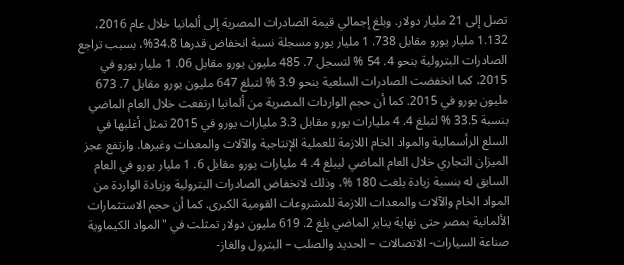تصل إلى 21 مليار دولار. وبلغ إجمالي قيمة الصادرات المصرية إلى ألمانيا خلال عام 2016، 1.132 مليار يورو مقابل 738. 1 مليار يورو مسجلة نسبة انخفاض قدرها 34.8%، بسبب تراجع الصادرات البترولية بنحو 4. 54 % لتسجل 7. 485 مليون يورو مقابل 06. 1 مليار يورو في 2015، كما انخفضت الصادرات السلعية بنحو 3.9 % لتبلغ 647 مليون يورو مقابل 7. 673 مليون يورو في 2015. كما أن حجم الواردات المصرية من ألمانيا ارتفعت خلال العام الماضي بنسبة 33.5 % لتبلغ 4. 4 مليارات يورو مقابل 3.3 مليارات يورو في 2015 تمثل أغلبها في السلع الرأسمالية والمواد الخام اللازمة للعملية الإنتاجية والآلات والمعدات وغيرها. وارتفع عجز الميزان التجاري خلال العام الماضي ليبلغ 4. 4 مليارات يورو مقابل 6. 1 مليار يورو في العام السابق له بنسبة زيادة بلغت 180 %، وذلك لانخفاض الصادرات البترولية وزيادة الواردة من المواد الخام والآلات والمعدات اللازمة للمشروعات القومية الكبرى. كما أن حجم الاستثمارات الألمانية بمصر حتى نهاية يناير الماضي بلغ 2. 619 مليون دولار تمثلت في "المواد الكيماوية صناعة السيارات- الاتصالات – الحديد والصلب – البترول والغاز-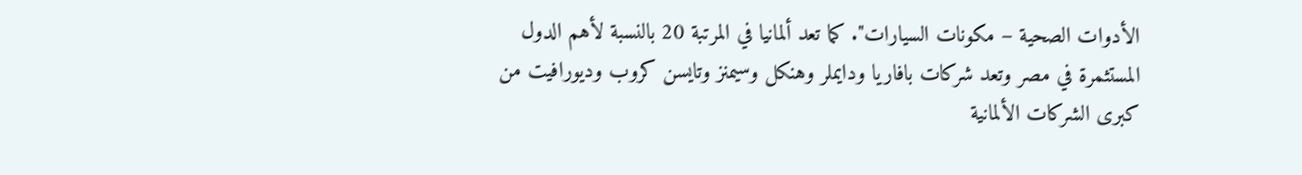الأدوات الصحية – مكونات السيارات". كما تعد ألمانيا في المرتبة 20 بالنسبة لأهم الدول المستثمرة في مصر وتعد شركات بافاريا ودايملر وهنكل وسيمنز وتايسن كروب وديورافيت من كبرى الشركات الألمانية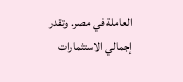العاملة في مصر. وتقدر إجمالي الاستثمارات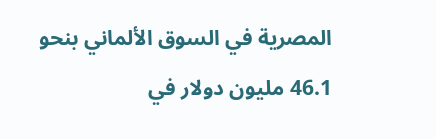المصرية في السوق الألماني بنحو 46.1 مليون دولار في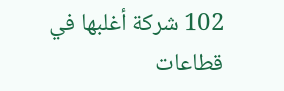102 شركة أغلبها في قطاعات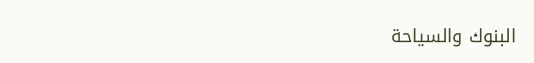البنوك والسياحة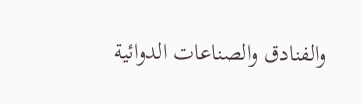والفنادق والصناعات الدوائية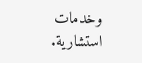وخدمات استشارية.